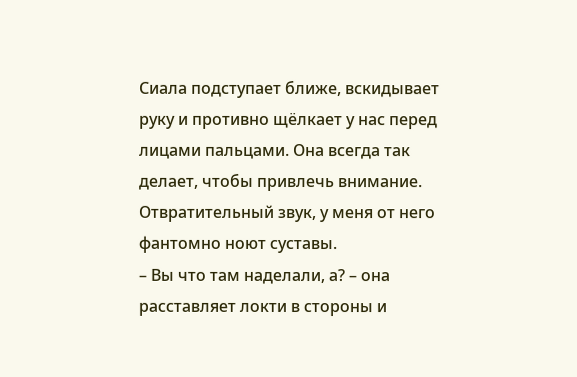Сиала подступает ближе, вскидывает руку и противно щёлкает у нас перед лицами пальцами. Она всегда так делает, чтобы привлечь внимание. Отвратительный звук, у меня от него фантомно ноют суставы.
– Вы что там наделали, а? – она расставляет локти в стороны и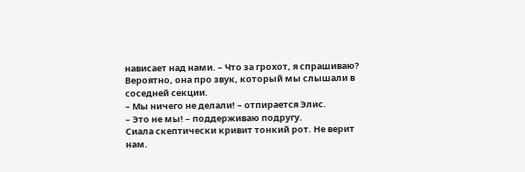нависает над нами. – Что за грохот, я спрашиваю?
Вероятно, она про звук, который мы слышали в соседней секции.
– Мы ничего не делали! – отпирается Элис.
– Это не мы! – поддерживаю подругу.
Сиала скептически кривит тонкий рот. Не верит нам.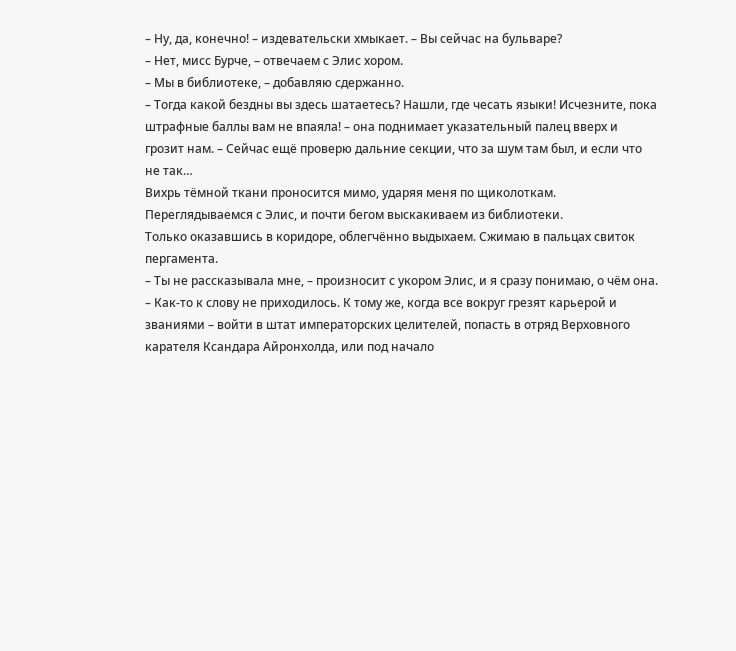– Ну, да, конечно! – издевательски хмыкает. – Вы сейчас на бульваре?
– Нет, мисс Бурче, – отвечаем с Элис хором.
– Мы в библиотеке, – добавляю сдержанно.
– Тогда какой бездны вы здесь шатаетесь? Нашли, где чесать языки! Исчезните, пока штрафные баллы вам не впаяла! – она поднимает указательный палец вверх и грозит нам. – Сейчас ещё проверю дальние секции, что за шум там был, и если что не так…
Вихрь тёмной ткани проносится мимо, ударяя меня по щиколоткам.
Переглядываемся с Элис, и почти бегом выскакиваем из библиотеки.
Только оказавшись в коридоре, облегчённо выдыхаем. Сжимаю в пальцах свиток пергамента.
– Ты не рассказывала мне, – произносит с укором Элис, и я сразу понимаю, о чём она.
– Как-то к слову не приходилось. К тому же, когда все вокруг грезят карьерой и званиями – войти в штат императорских целителей, попасть в отряд Верховного карателя Ксандара Айронхолда, или под начало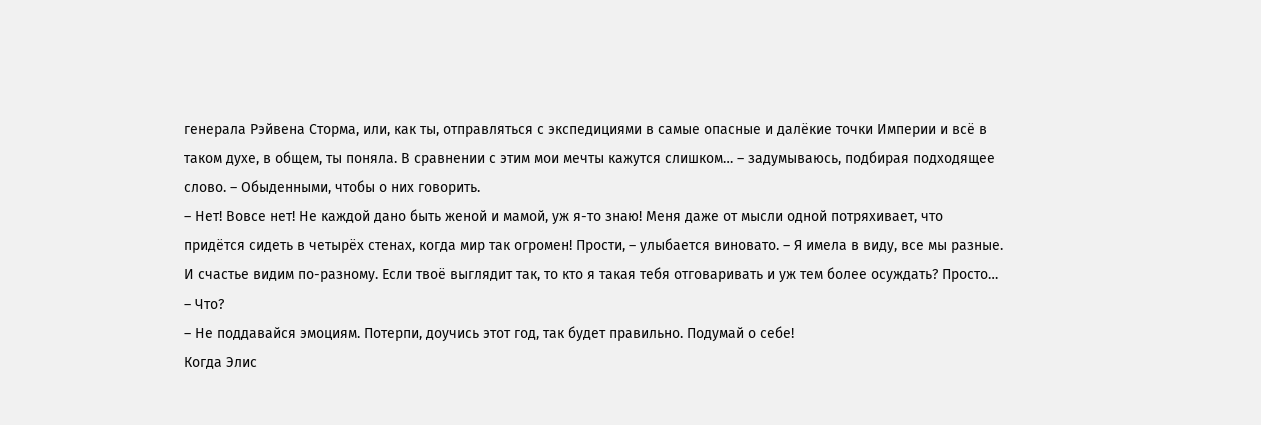генерала Рэйвена Сторма, или, как ты, отправляться с экспедициями в самые опасные и далёкие точки Империи и всё в таком духе, в общем, ты поняла. В сравнении с этим мои мечты кажутся слишком… – задумываюсь, подбирая подходящее слово. – Обыденными, чтобы о них говорить.
– Нет! Вовсе нет! Не каждой дано быть женой и мамой, уж я-то знаю! Меня даже от мысли одной потряхивает, что придётся сидеть в четырёх стенах, когда мир так огромен! Прости, – улыбается виновато. – Я имела в виду, все мы разные. И счастье видим по-разному. Если твоё выглядит так, то кто я такая тебя отговаривать и уж тем более осуждать? Просто…
– Что?
– Не поддавайся эмоциям. Потерпи, доучись этот год, так будет правильно. Подумай о себе!
Когда Элис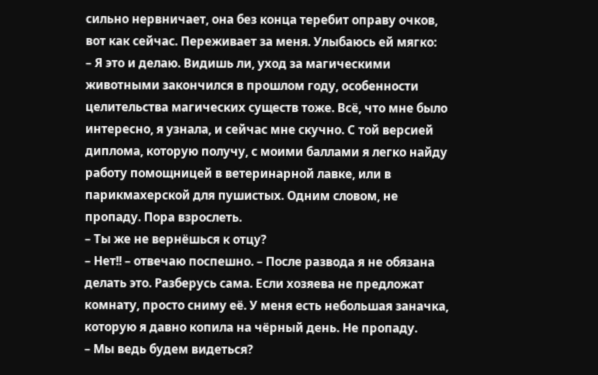сильно нервничает, она без конца теребит оправу очков, вот как сейчас. Переживает за меня. Улыбаюсь ей мягко:
– Я это и делаю. Видишь ли, уход за магическими животными закончился в прошлом году, особенности целительства магических существ тоже. Всё, что мне было интересно, я узнала, и сейчас мне скучно. С той версией диплома, которую получу, с моими баллами я легко найду работу помощницей в ветеринарной лавке, или в парикмахерской для пушистых. Одним словом, не пропаду. Пора взрослеть.
– Ты же не вернёшься к отцу?
– Нет!! – отвечаю поспешно. – После развода я не обязана делать это. Разберусь сама. Если хозяева не предложат комнату, просто сниму её. У меня есть небольшая заначка, которую я давно копила на чёрный день. Не пропаду.
– Мы ведь будем видеться?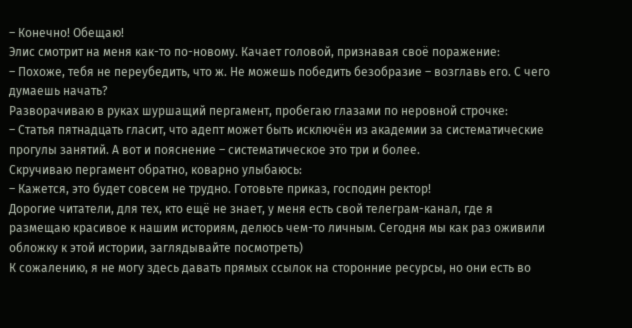– Конечно! Обещаю!
Элис смотрит на меня как-то по-новому. Качает головой, признавая своё поражение:
– Похоже, тебя не переубедить, что ж. Не можешь победить безобразие – возглавь его. С чего думаешь начать?
Разворачиваю в руках шуршащий пергамент, пробегаю глазами по неровной строчке:
– Статья пятнадцать гласит, что адепт может быть исключён из академии за систематические прогулы занятий. А вот и пояснение – систематическое это три и более.
Скручиваю пергамент обратно, коварно улыбаюсь:
– Кажется, это будет совсем не трудно. Готовьте приказ, господин ректор!
Дорогие читатели, для тех, кто ещё не знает, у меня есть свой телеграм-канал, где я размещаю красивое к нашим историям, делюсь чем-то личным. Сегодня мы как раз оживили обложку к этой истории, заглядывайте посмотреть)
К сожалению, я не могу здесь давать прямых ссылок на сторонние ресурсы, но они есть во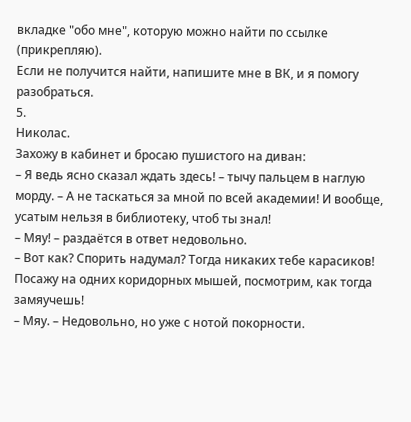вкладке "обо мне", которую можно найти по ссылке (прикрепляю).
Если не получится найти, напишите мне в ВК, и я помогу разобраться.
5.
Николас.
Захожу в кабинет и бросаю пушистого на диван:
– Я ведь ясно сказал ждать здесь! – тычу пальцем в наглую морду. – А не таскаться за мной по всей академии! И вообще, усатым нельзя в библиотеку, чтоб ты знал!
– Мяу! – раздаётся в ответ недовольно.
– Вот как? Спорить надумал? Тогда никаких тебе карасиков! Посажу на одних коридорных мышей, посмотрим, как тогда замяучешь!
– Мяу. – Недовольно, но уже с нотой покорности.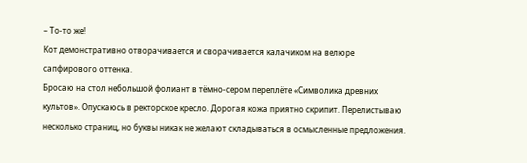– То-то же!
Кот демонстративно отворачивается и сворачивается калачиком на велюре сапфирового оттенка.
Бросаю на стол небольшой фолиант в тёмно-сером переплёте «Символика древних культов». Опускаюсь в ректорское кресло. Дорогая кожа приятно скрипит. Перелистываю несколько страниц, но буквы никак не желают складываться в осмысленные предложения.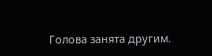Голова занята другим.